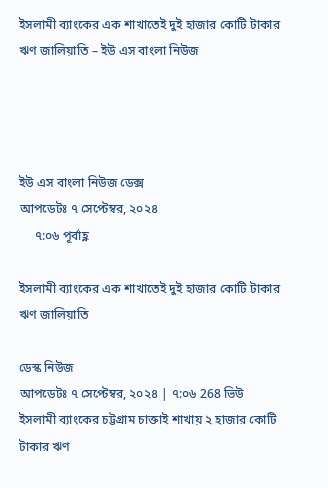ইসলামী ব্যাংকের এক শাখাতেই দুই হাজার কোটি টাকার ঋণ জালিয়াতি – ইউ এস বাংলা নিউজ




ইউ এস বাংলা নিউজ ডেক্স
আপডেটঃ ৭ সেপ্টেম্বর, ২০২৪
     ৭:০৬ পূর্বাহ্ণ

ইসলামী ব্যাংকের এক শাখাতেই দুই হাজার কোটি টাকার ঋণ জালিয়াতি

ডেস্ক নিউজ
আপডেটঃ ৭ সেপ্টেম্বর, ২০২৪ | ৭:০৬ 268 ভিউ
ইসলামী ব্যাংকের চট্টগ্রাম চাক্তাই শাখায় ২ হাজার কোটি টাকার ঋণ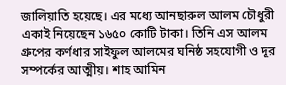জালিয়াতি হয়েছে। এর মধ্যে আনছারুল আলম চৌধুরী একাই নিয়েছেন ১৬৫০ কোটি টাকা। তিনি এস আলম গ্রুপের কর্ণধার সাইফুল আলমের ঘনিষ্ঠ সহযোগী ও দূর সম্পর্কের আত্মীয়। শাহ আমিন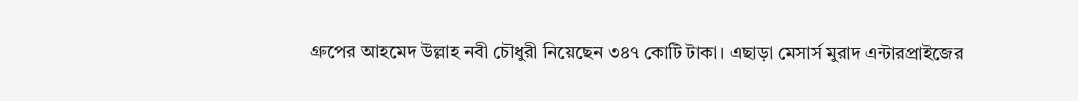গ্রুপের আহমেদ উল্লাহ নবী চৌধুরী নিয়েছেন ৩৪৭ কোটি টাকা। এছাড়া মেসার্স মুরাদ এন্টারপ্রাইজের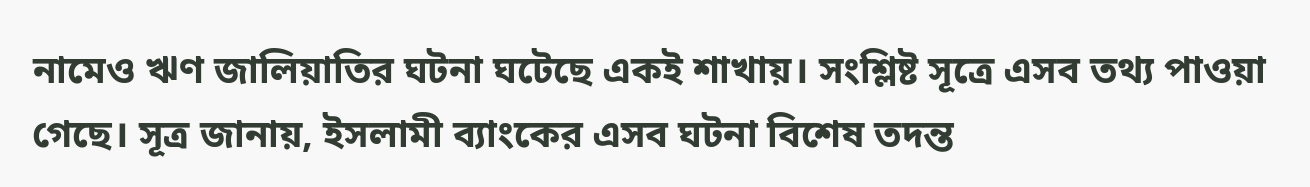নামেও ঋণ জালিয়াতির ঘটনা ঘটেছে একই শাখায়। সংশ্লিষ্ট সূত্রে এসব তথ্য পাওয়া গেছে। সূত্র জানায়, ইসলামী ব্যাংকের এসব ঘটনা বিশেষ তদন্ত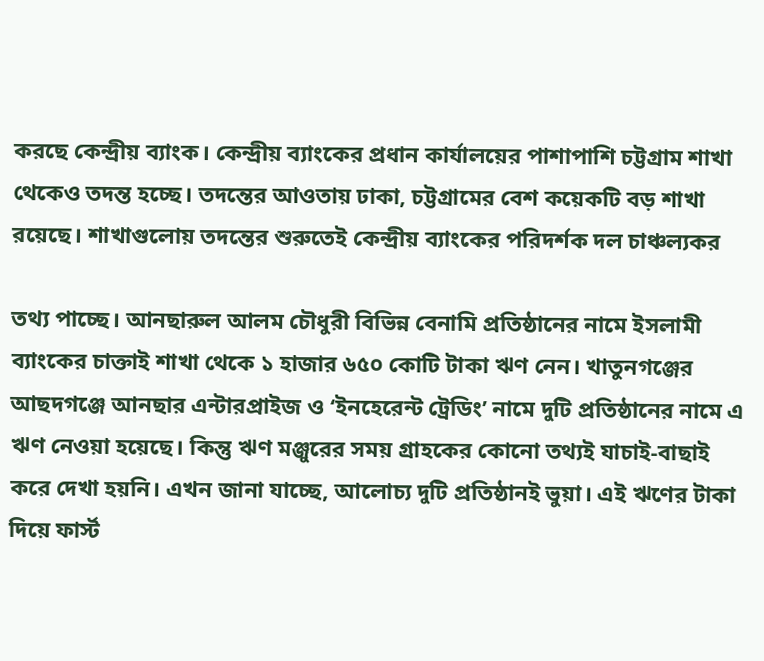করছে কেন্দ্রীয় ব্যাংক। কেন্দ্রীয় ব্যাংকের প্রধান কার্যালয়ের পাশাপাশি চট্টগ্রাম শাখা থেকেও তদন্ত হচ্ছে। তদন্তের আওতায় ঢাকা, চট্টগ্রামের বেশ কয়েকটি বড় শাখা রয়েছে। শাখাগুলোয় তদন্তের শুরুতেই কেন্দ্রীয় ব্যাংকের পরিদর্শক দল চাঞ্চল্যকর

তথ্য পাচ্ছে। আনছারুল আলম চৌধুরী বিভিন্ন বেনামি প্রতিষ্ঠানের নামে ইসলামী ব্যাংকের চাক্তাই শাখা থেকে ১ হাজার ৬৫০ কোটি টাকা ঋণ নেন। খাতুনগঞ্জের আছদগঞ্জে আনছার এন্টারপ্রাইজ ও ‘ইনহেরেন্ট ট্রেডিং’ নামে দুটি প্রতিষ্ঠানের নামে এ ঋণ নেওয়া হয়েছে। কিন্তু ঋণ মঞ্জুরের সময় গ্রাহকের কোনো তথ্যই যাচাই-বাছাই করে দেখা হয়নি। এখন জানা যাচ্ছে, আলোচ্য দুটি প্রতিষ্ঠানই ভুয়া। এই ঋণের টাকা দিয়ে ফার্স্ট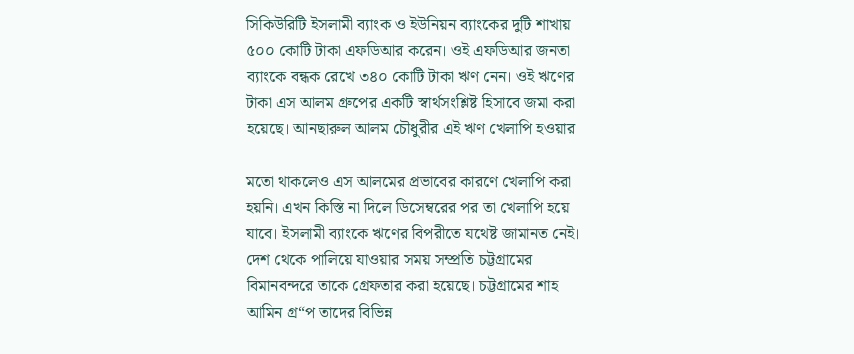সিকিউরিটি ইসলামী ব্যাংক ও ইউনিয়ন ব্যাংকের দুটি শাখায় ৫০০ কোটি টাকা এফডিআর করেন। ওই এফডিআর জনতা ব্যাংকে বন্ধক রেখে ৩৪০ কোটি টাকা ঋণ নেন। ওই ঋণের টাকা এস আলম গ্রুপের একটি স্বার্থসংশ্লিষ্ট হিসাবে জমা করা হয়েছে। আনছারুল আলম চৌধুরীর এই ঋণ খেলাপি হওয়ার

মতো থাকলেও এস আলমের প্রভাবের কারণে খেলাপি করা হয়নি। এখন কিস্তি না দিলে ডিসেম্বরের পর তা খেলাপি হয়ে যাবে। ইসলামী ব্যাংকে ঋণের বিপরীতে যথেষ্ট জামানত নেই। দেশ থেকে পালিয়ে যাওয়ার সময় সম্প্রতি চট্টগ্রামের বিমানবন্দরে তাকে গ্রেফতার করা হয়েছে। চট্টগ্রামের শাহ আমিন গ্র“প তাদের বিভিন্ন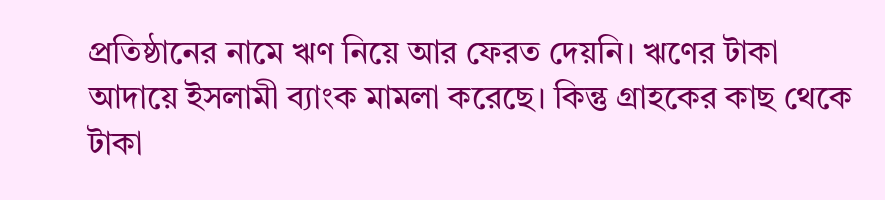প্রতিষ্ঠানের নামে ঋণ নিয়ে আর ফেরত দেয়নি। ঋণের টাকা আদায়ে ইসলামী ব্যাংক মামলা করেছে। কিন্তু গ্রাহকের কাছ থেকে টাকা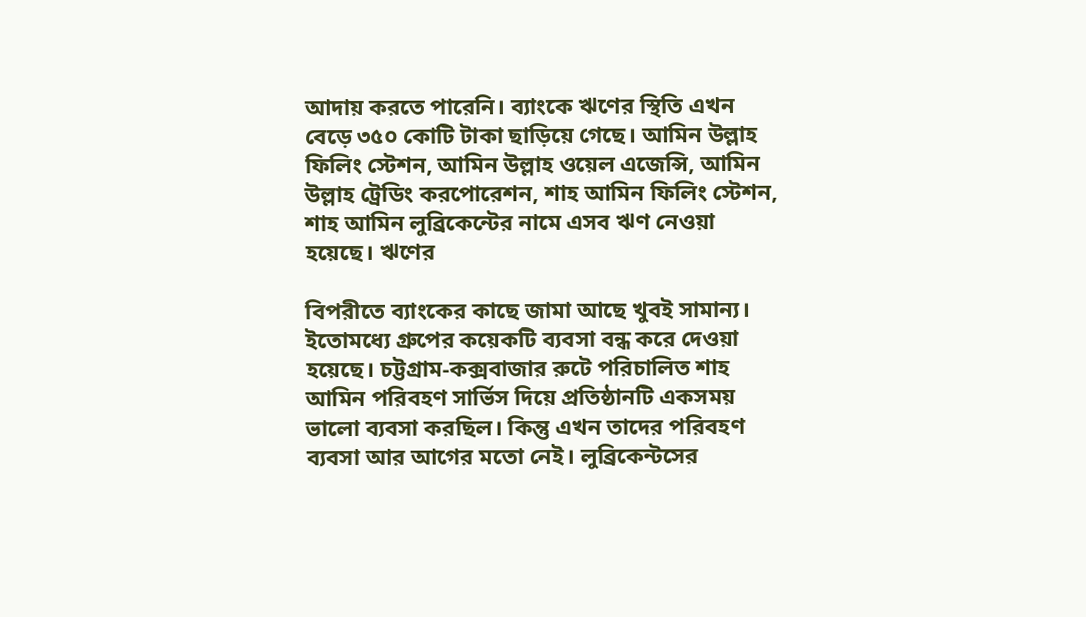আদায় করতে পারেনি। ব্যাংকে ঋণের স্থিতি এখন বেড়ে ৩৫০ কোটি টাকা ছাড়িয়ে গেছে। আমিন উল্লাহ ফিলিং স্টেশন, আমিন উল্লাহ ওয়েল এজেন্সি, আমিন উল্লাহ ট্রেডিং করপোরেশন, শাহ আমিন ফিলিং স্টেশন, শাহ আমিন লুব্রিকেন্টের নামে এসব ঋণ নেওয়া হয়েছে। ঋণের

বিপরীতে ব্যাংকের কাছে জামা আছে খুবই সামান্য। ইতোমধ্যে গ্রুপের কয়েকটি ব্যবসা বন্ধ করে দেওয়া হয়েছে। চট্টগ্রাম-কক্সবাজার রুটে পরিচালিত শাহ আমিন পরিবহণ সার্ভিস দিয়ে প্রতিষ্ঠানটি একসময় ভালো ব্যবসা করছিল। কিন্তু এখন তাদের পরিবহণ ব্যবসা আর আগের মতো নেই। লুব্রিকেন্টসের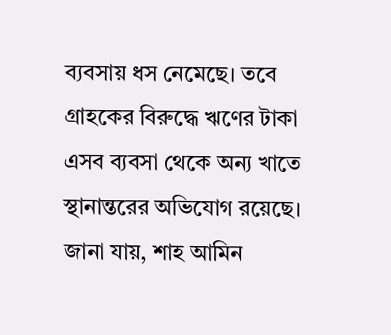ব্যবসায় ধস নেমেছে। তবে গ্রাহকের বিরুদ্ধে ঋণের টাকা এসব ব্যবসা থেকে অন্য খাতে স্থানান্তরের অভিযোগ রয়েছে। জানা যায়, শাহ আমিন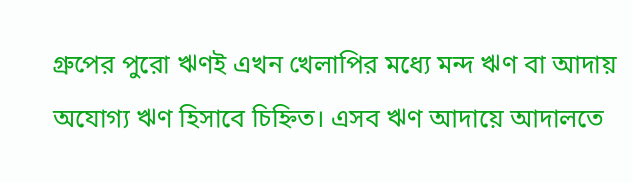গ্রুপের পুরো ঋণই এখন খেলাপির মধ্যে মন্দ ঋণ বা আদায় অযোগ্য ঋণ হিসাবে চিহ্নিত। এসব ঋণ আদায়ে আদালতে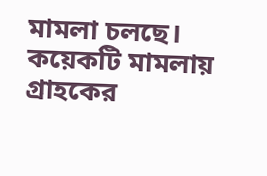মামলা চলছে। কয়েকটি মামলায় গ্রাহকের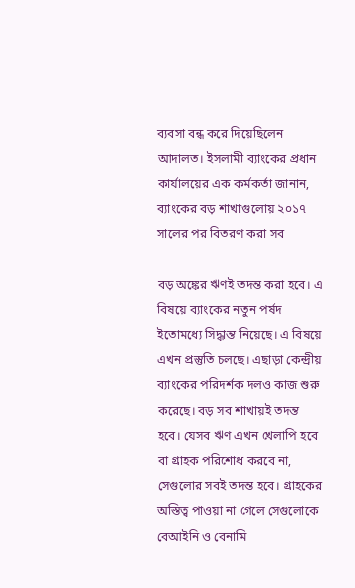ব্যবসা বন্ধ করে দিয়েছিলেন আদালত। ইসলামী ব্যাংকের প্রধান কার্যালয়ের এক কর্মকর্তা জানান, ব্যাংকের বড় শাখাগুলোয় ২০১৭ সালের পর বিতরণ করা সব

বড় অঙ্কের ঋণই তদন্ত করা হবে। এ বিষয়ে ব্যাংকের নতুন পর্ষদ ইতোমধ্যে সিদ্ধান্ত নিয়েছে। এ বিষয়ে এখন প্রস্তুতি চলছে। এছাড়া কেন্দ্রীয় ব্যাংকের পরিদর্শক দলও কাজ শুরু করেছে। বড় সব শাখায়ই তদন্ত হবে। যেসব ঋণ এখন খেলাপি হবে বা গ্রাহক পরিশোধ করবে না, সেগুলোর সবই তদন্ত হবে। গ্রাহকের অস্তিত্ব পাওয়া না গেলে সেগুলোকে বেআইনি ও বেনামি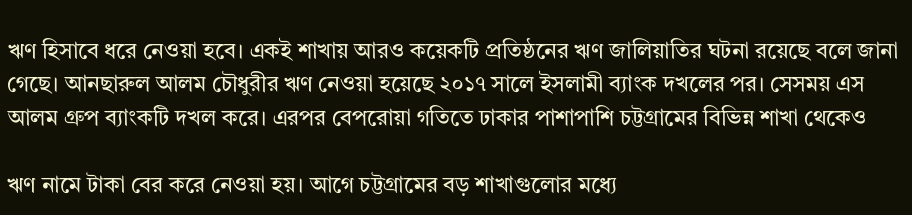ঋণ হিসাবে ধরে নেওয়া হবে। একই শাখায় আরও কয়েকটি প্রতিষ্ঠনের ঋণ জালিয়াতির ঘটনা রয়েছে বলে জানা গেছে। আনছারুল আলম চৌধুরীর ঋণ নেওয়া হয়েছে ২০১৭ সালে ইসলামী ব্যাংক দখলের পর। সেসময় এস আলম গ্রুপ ব্যাংকটি দখল করে। এরপর বেপরোয়া গতিতে ঢাকার পাশাপাশি চট্টগ্রামের বিভিন্ন শাখা থেকেও

ঋণ নামে টাকা বের করে নেওয়া হয়। আগে চট্টগ্রামের বড় শাখাগুলোর মধ্যে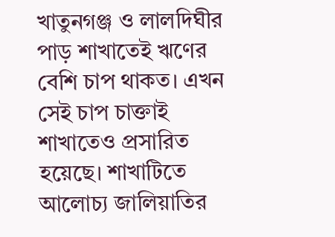খাতুনগঞ্জ ও লালদিঘীর পাড় শাখাতেই ঋণের বেশি চাপ থাকত। এখন সেই চাপ চাক্তাই শাখাতেও প্রসারিত হয়েছে। শাখাটিতে আলোচ্য জালিয়াতির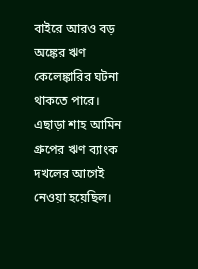বাইরে আরও বড় অঙ্কের ঋণ কেলেঙ্কারির ঘটনা থাকতে পারে। এছাড়া শাহ আমিন গ্রুপের ঋণ ব্যাংক দখলের আগেই নেওয়া হয়েছিল।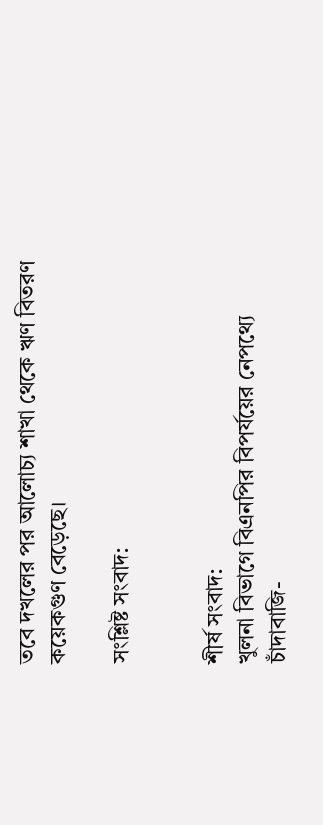তবে দখলের পর আলোচ্য শাখা থেকে ঋণ বিতরণ কয়েকগুণ বেড়েছে।

সংশ্লিষ্ট সংবাদ:


শীর্ষ সংবাদ:
খুলনা বিভাগে বিএনপির বিপর্যয়ের নেপথ্যে চাঁদাবাজি-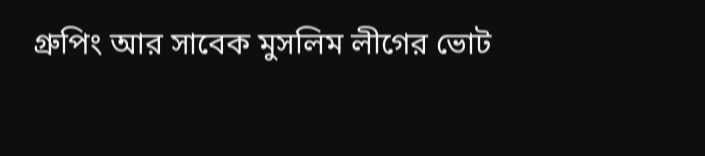গ্রুপিং আর সাবেক মুসলিম লীগের ভোট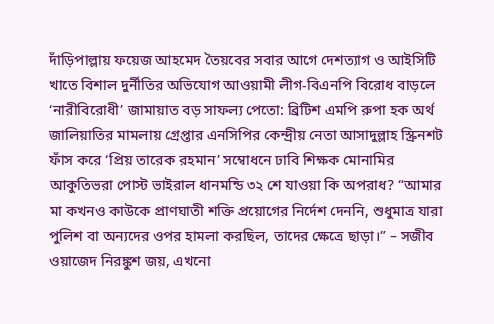দাঁড়িপাল্লায় ফয়েজ আহমেদ তৈয়বের সবার আগে দেশত্যাগ ও আইসিটি খাতে বিশাল দুর্নীতির অভিযোগ আওয়ামী লীগ-বিএনপি বিরোধ বাড়লে ‘নারীবিরোধী’ জামায়াত বড় সাফল্য পেতো: ব্রিটিশ এমপি রুপা হক অর্থ জালিয়াতির মামলায় গ্রেপ্তার এনসিপির কেন্দ্রীয় নেতা আসাদুল্লাহ স্ক্রিনশট ফাঁস করে ‘প্রিয় তারেক রহমান’ সম্বোধনে ঢাবি শিক্ষক মোনামির আকুতিভরা পোস্ট ভাইরাল ধানমন্ডি ৩২ শে যাওয়া কি অপরাধ? “আমার মা কখনও কাউকে প্রাণঘাতী শক্তি প্রয়োগের নির্দেশ দেননি, শুধুমাত্র যারা পুলিশ বা অন্যদের ওপর হামলা করছিল, তাদের ক্ষেত্রে ছাড়া।” – সজীব ওয়াজেদ নিরঙ্কুশ জয়, এখনো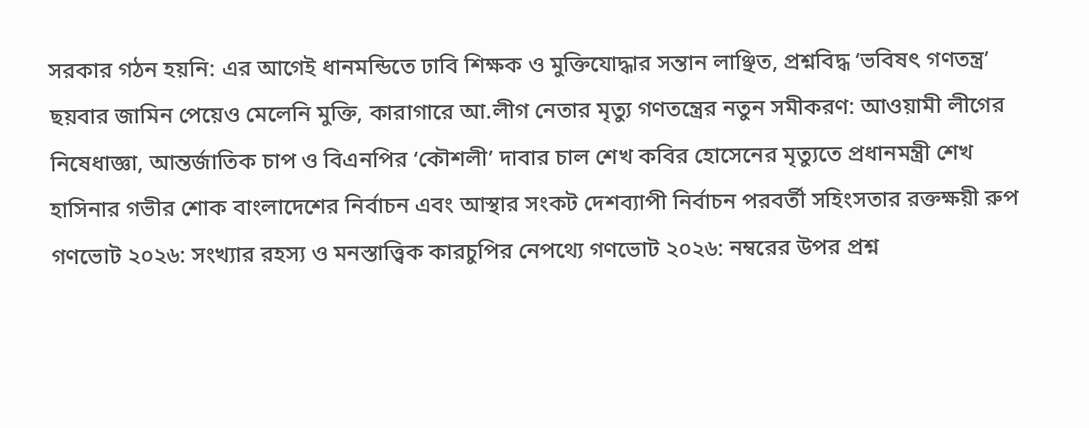সরকার গঠন হয়নি: এর আগেই ধানমন্ডিতে ঢাবি শিক্ষক ও মুক্তিযোদ্ধার সন্তান লাঞ্ছিত, প্রশ্নবিদ্ধ ‘ভবিষৎ গণতন্ত্র’ ছয়বার জামিন পেয়েও মেলেনি মুক্তি, কারাগারে আ.লীগ নেতার মৃত্যু গণতন্ত্রের নতুন সমীকরণ: আওয়ামী লীগের নিষেধাজ্ঞা, আন্তর্জাতিক চাপ ও বিএনপির ‘কৌশলী’ দাবার চাল শেখ কবির হোসেনের মৃত্যুতে প্রধানমন্ত্রী শেখ হাসিনার গভীর শোক বাংলাদেশের নির্বাচন এবং আস্থার সংকট দেশব্যাপী নির্বাচন পরবর্তী সহিংসতার রক্তক্ষয়ী রুপ গণভোট ২০২৬: সংখ্যার রহস্য ও মনস্তাত্ত্বিক কারচুপির নেপথ্যে গণভোট ২০২৬: নম্বরের উপর প্রশ্ন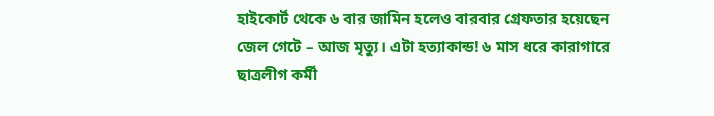হাইকোর্ট থেকে ৬ বার জামিন হলেও বারবার গ্রেফতার হয়েছেন জেল গেটে – আজ মৃত্যু। এটা হত্যাকান্ড! ৬ মাস ধরে কারাগারে ছাত্রলীগ কর্মী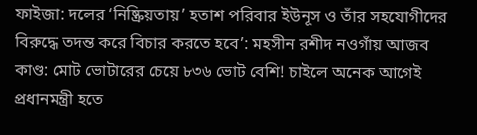ফাইজা: দলের ‘নিষ্ক্রিয়তায়’ হতাশ পরিবার ইউনূস ও তাঁর সহযোগীদের বিরুদ্ধে তদন্ত করে বিচার করতে হবে’: মহসীন রশীদ নওগাঁয় আজব কাণ্ড: মোট ভোটারের চেয়ে ৮৩৬ ভোট বেশি! চাইলে অনেক আগেই প্রধানমন্ত্রী হতে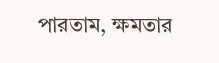পারতাম, ক্ষমতার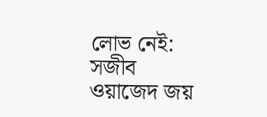লোভ নেই: সজীব ওয়াজেদ জয়